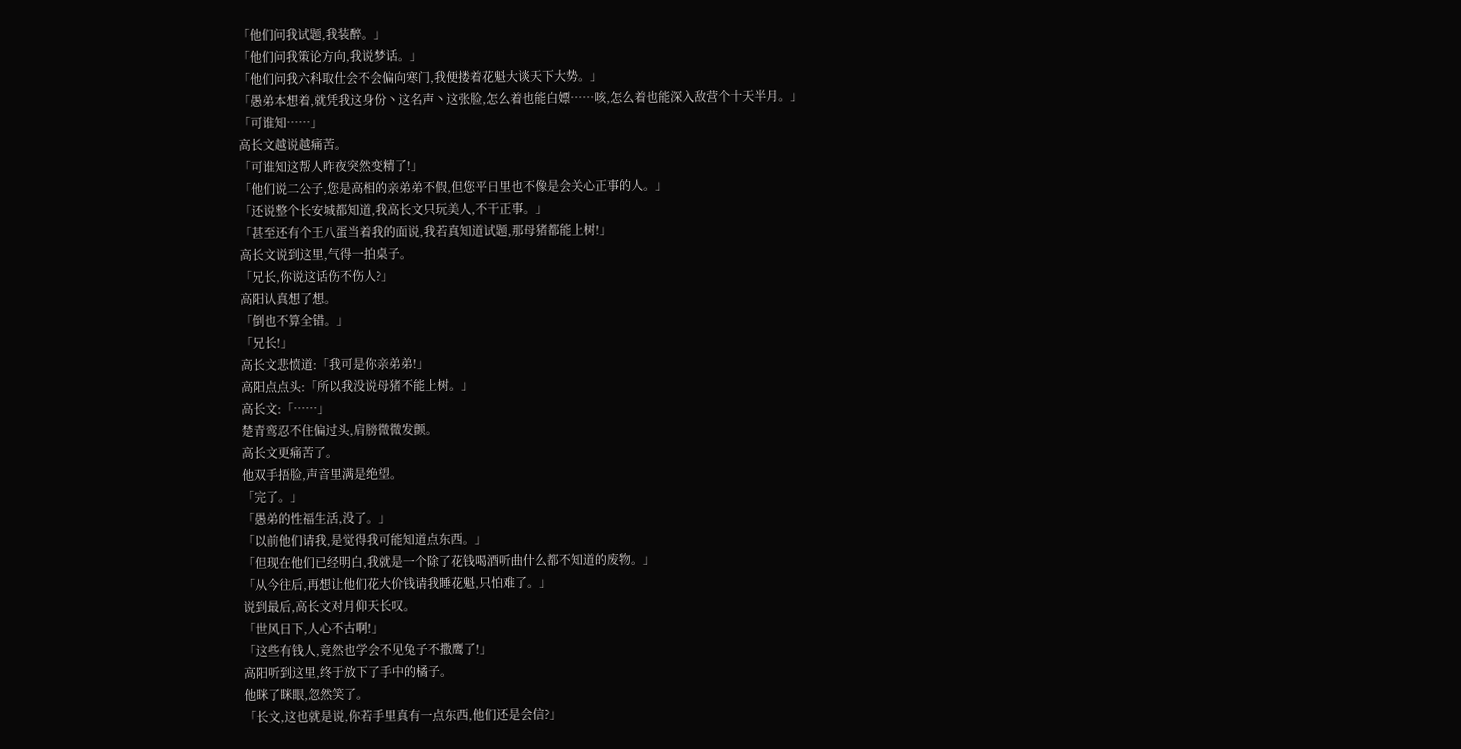「他们问我试题,我装醉。」
「他们问我策论方向,我说梦话。」
「他们问我六科取仕会不会偏向寒门,我便搂着花魁大谈天下大势。」
「愚弟本想着,就凭我这身份丶这名声丶这张脸,怎么着也能白嫖……咳,怎么着也能深入敌营个十天半月。」
「可谁知……」
高长文越说越痛苦。
「可谁知这帮人昨夜突然变精了!」
「他们说二公子,您是高相的亲弟弟不假,但您平日里也不像是会关心正事的人。」
「还说整个长安城都知道,我高长文只玩美人,不干正事。」
「甚至还有个王八蛋当着我的面说,我若真知道试题,那母猪都能上树!」
高长文说到这里,气得一拍桌子。
「兄长,你说这话伤不伤人?」
高阳认真想了想。
「倒也不算全错。」
「兄长!」
高长文悲愤道:「我可是你亲弟弟!」
高阳点点头:「所以我没说母猪不能上树。」
高长文:「……」
楚青鸾忍不住偏过头,肩膀微微发颤。
高长文更痛苦了。
他双手捂脸,声音里满是绝望。
「完了。」
「愚弟的性福生活,没了。」
「以前他们请我,是觉得我可能知道点东西。」
「但现在他们已经明白,我就是一个除了花钱喝酒听曲什么都不知道的废物。」
「从今往后,再想让他们花大价钱请我睡花魁,只怕难了。」
说到最后,高长文对月仰天长叹。
「世风日下,人心不古啊!」
「这些有钱人,竟然也学会不见兔子不撒鹰了!」
高阳听到这里,终于放下了手中的橘子。
他眯了眯眼,忽然笑了。
「长文,这也就是说,你若手里真有一点东西,他们还是会信?」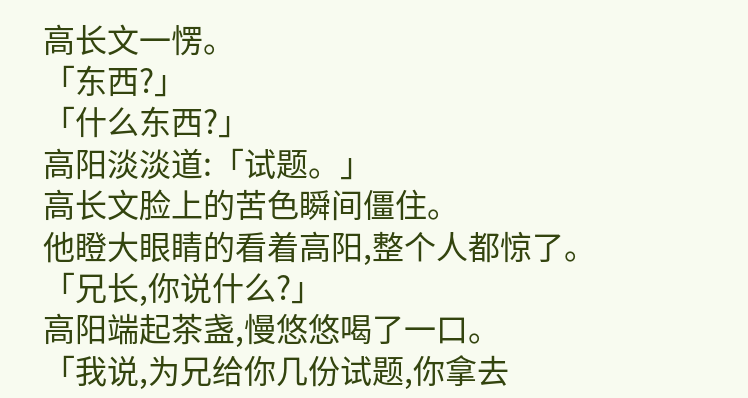高长文一愣。
「东西?」
「什么东西?」
高阳淡淡道:「试题。」
高长文脸上的苦色瞬间僵住。
他瞪大眼睛的看着高阳,整个人都惊了。
「兄长,你说什么?」
高阳端起茶盏,慢悠悠喝了一口。
「我说,为兄给你几份试题,你拿去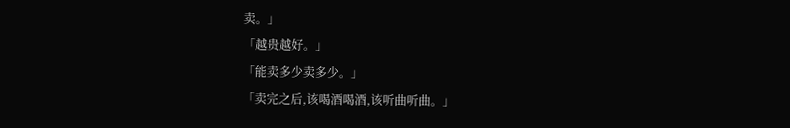卖。」
「越贵越好。」
「能卖多少卖多少。」
「卖完之后,该喝酒喝酒,该听曲听曲。」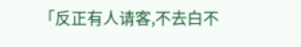「反正有人请客,不去白不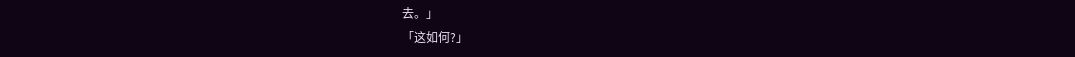去。」
「这如何?」